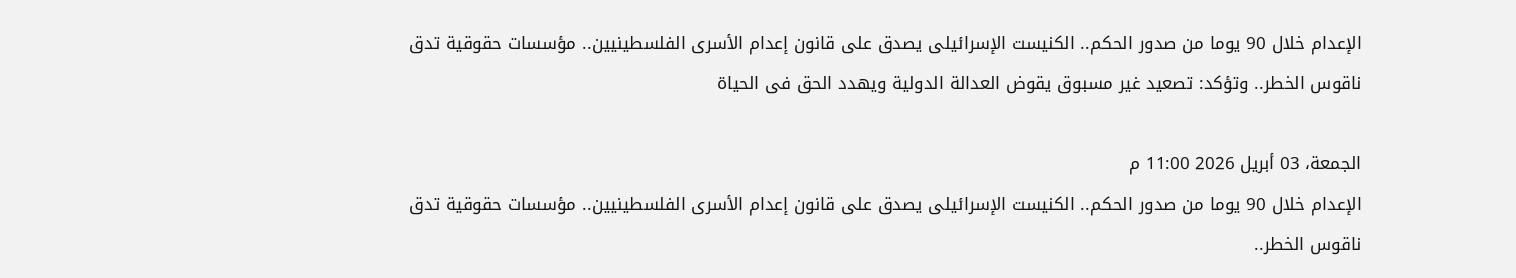الإعدام خلال 90 يوما من صدور الحكم.. الكنيست الإسرائيلى يصدق على قانون إعدام الأسرى الفلسطينيين.. مؤسسات حقوقية تدق ناقوس الخطر.. وتؤكد: تصعيد غير مسبوق يقوض العدالة الدولية ويهدد الحق فى الحياة

الجمعة، 03 أبريل 2026 11:00 م
الإعدام خلال 90 يوما من صدور الحكم.. الكنيست الإسرائيلى يصدق على قانون إعدام الأسرى الفلسطينيين.. مؤسسات حقوقية تدق ناقوس الخطر..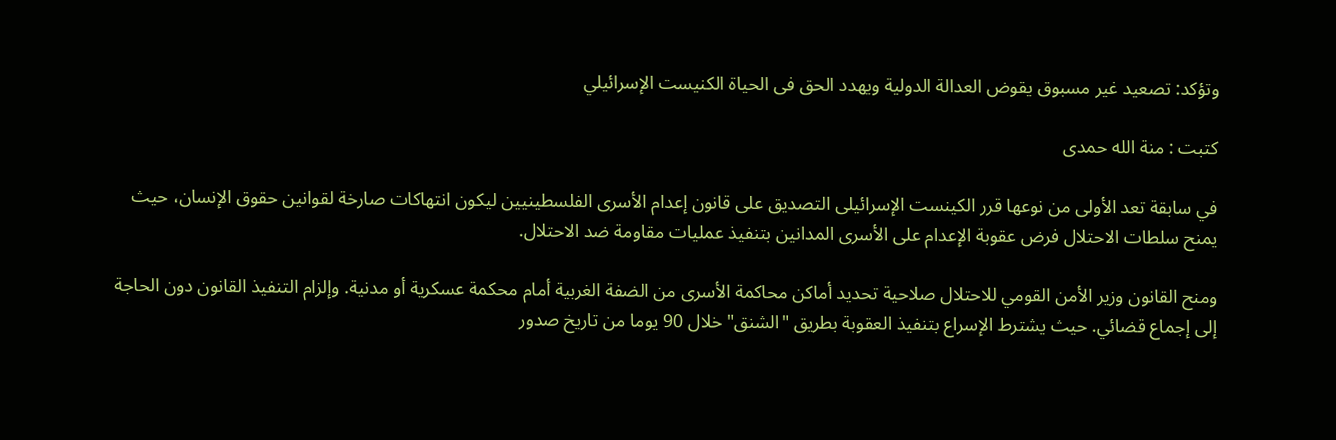وتؤكد: تصعيد غير مسبوق يقوض العدالة الدولية ويهدد الحق فى الحياة الكنيست الإسرائيلي

كتبت : منة الله حمدى

في سابقة تعد الأولى من نوعها قرر الكينست الإسرائيلى التصديق على قانون إعدام الأسرى الفلسطينيين ليكون انتهاكات صارخة لقوانين حقوق الإنسان، حيث يمنح سلطات الاحتلال فرض عقوبة الإعدام على الأسرى المدانين بتنفيذ عمليات مقاومة ضد الاحتلال.

ومنح القانون وزير الأمن القومي للاحتلال صلاحية تحديد أماكن محاكمة الأسرى من الضفة الغربية أمام محكمة عسكرية أو مدنية. وإلزام التنفيذ القانون دون الحاجة إلى إجماع قضائي. حيث يشترط الإسراع بتنفيذ العقوبة بطريق "الشنق" خلال 90 يوما من تاريخ صدور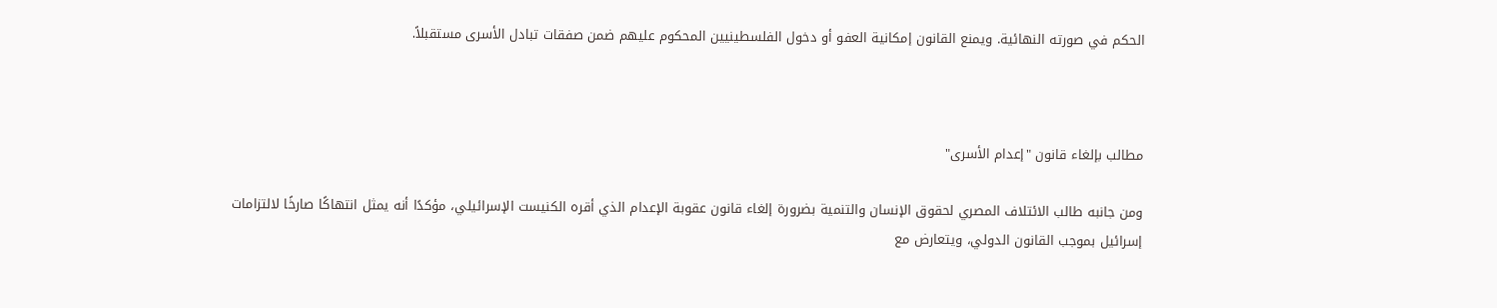الحكم في صورته النهائية. ويمنع القانون إمكانية العفو أو دخول الفلسطينيين المحكوم عليهم ضمن صفقات تبادل الأسرى مستقبلاً.



مطالب بإلغاء قانون "إعدام الأسرى"

ومن جانبه طالب الائتلاف المصري لحقوق الإنسان والتنمية بضرورة إلغاء قانون عقوبة الإعدام الذي أقره الكنيست الإسرائيلي، مؤكدًا أنه يمثل انتهاكًا صارخًا لالتزامات إسرائيل بموجب القانون الدولي، ويتعارض مع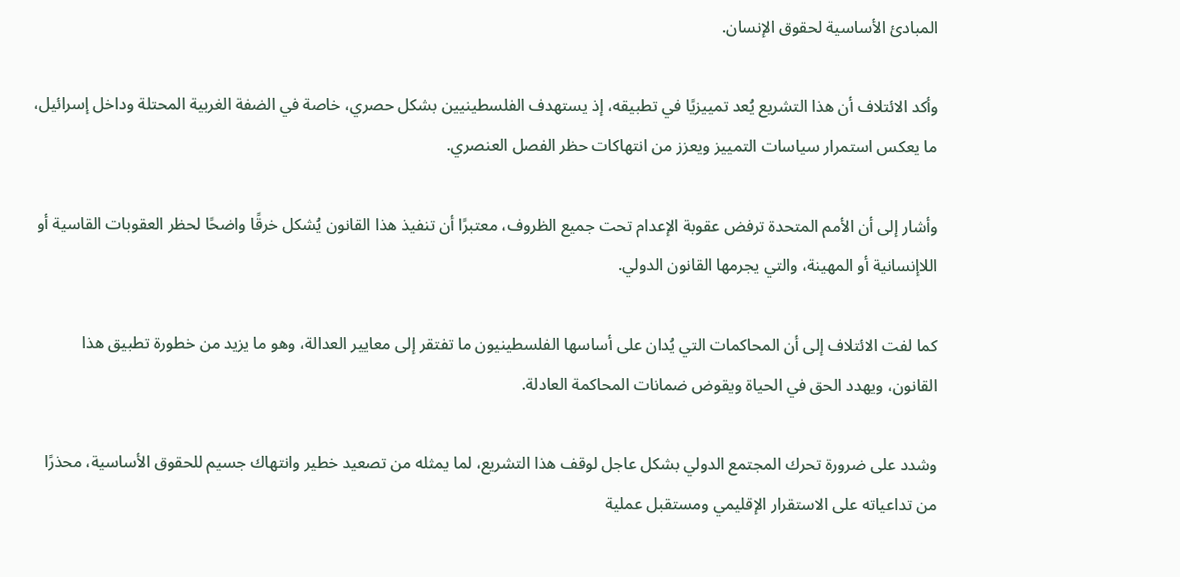المبادئ الأساسية لحقوق الإنسان.

وأكد الائتلاف أن هذا التشريع يُعد تمييزيًا في تطبيقه، إذ يستهدف الفلسطينيين بشكل حصري، خاصة في الضفة الغربية المحتلة وداخل إسرائيل، ما يعكس استمرار سياسات التمييز ويعزز من انتهاكات حظر الفصل العنصري.

وأشار إلى أن الأمم المتحدة ترفض عقوبة الإعدام تحت جميع الظروف، معتبرًا أن تنفيذ هذا القانون يُشكل خرقًا واضحًا لحظر العقوبات القاسية أو اللاإنسانية أو المهينة، والتي يجرمها القانون الدولي.

كما لفت الائتلاف إلى أن المحاكمات التي يُدان على أساسها الفلسطينيون ما تفتقر إلى معايير العدالة، وهو ما يزيد من خطورة تطبيق هذا القانون، ويهدد الحق في الحياة ويقوض ضمانات المحاكمة العادلة.

وشدد على ضرورة تحرك المجتمع الدولي بشكل عاجل لوقف هذا التشريع، لما يمثله من تصعيد خطير وانتهاك جسيم للحقوق الأساسية، محذرًا من تداعياته على الاستقرار الإقليمي ومستقبل عملية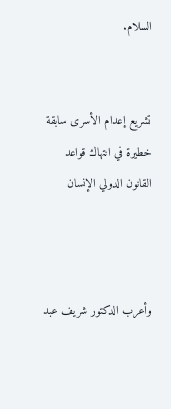السلام.


تشريع إعدام الأسرى سابقة خطيرة في انتهاك قواعد القانون الدولي الإنسان



وأعرب الدكتور شريف عبد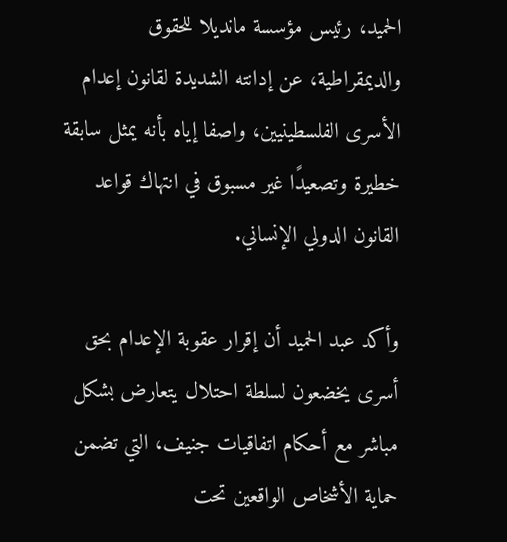الحميد، رئيس مؤسسة مانديلا للحقوق والديمقراطية، عن إدانته الشديدة لقانون إعدام الأسرى الفلسطينيين، واصفا إياه بأنه يمثل سابقة خطيرة وتصعيدًا غير مسبوق في انتهاك قواعد القانون الدولي الإنساني.

وأكد عبد الحميد أن إقرار عقوبة الإعدام بحق أسرى يخضعون لسلطة احتلال يتعارض بشكل مباشر مع أحكام اتفاقيات جنيف، التي تضمن حماية الأشخاص الواقعين تحت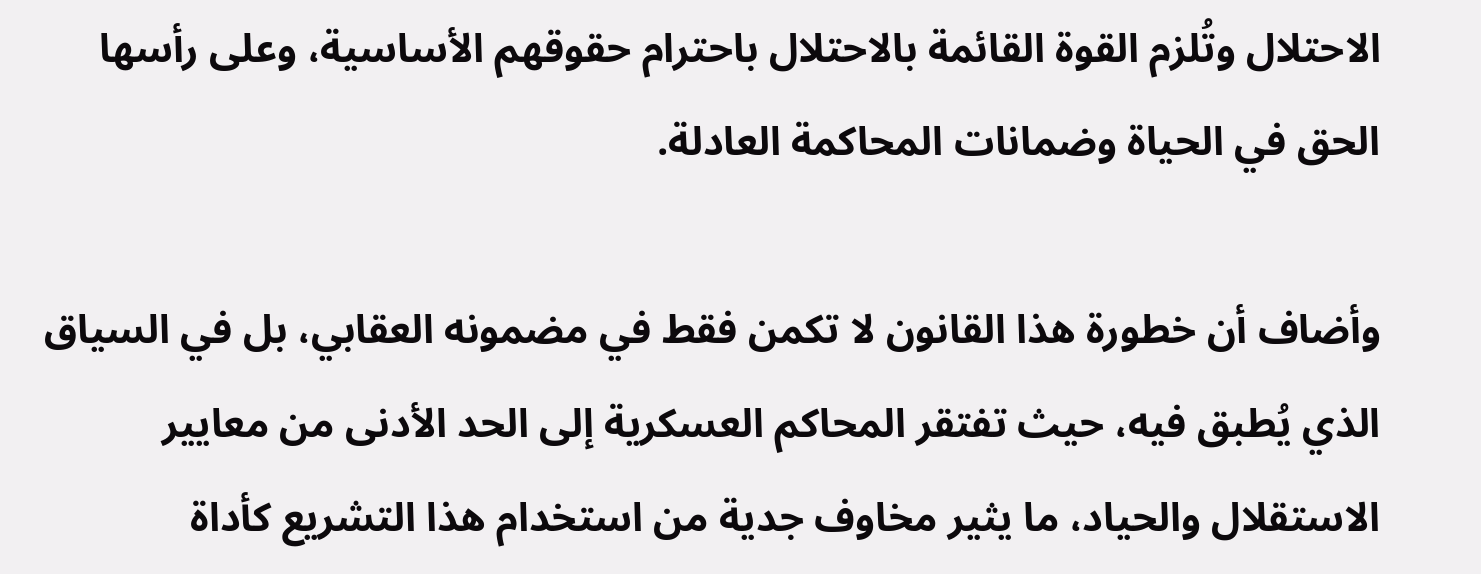الاحتلال وتُلزم القوة القائمة بالاحتلال باحترام حقوقهم الأساسية، وعلى رأسها الحق في الحياة وضمانات المحاكمة العادلة.

وأضاف أن خطورة هذا القانون لا تكمن فقط في مضمونه العقابي، بل في السياق الذي يُطبق فيه، حيث تفتقر المحاكم العسكرية إلى الحد الأدنى من معايير الاستقلال والحياد، ما يثير مخاوف جدية من استخدام هذا التشريع كأداة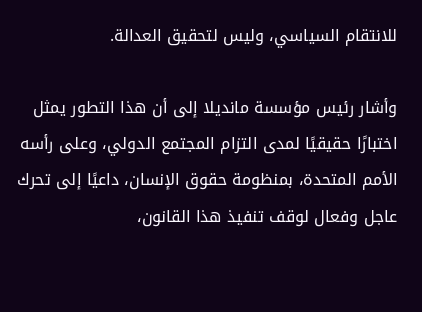للانتقام السياسي، وليس لتحقيق العدالة.

وأشار رئيس مؤسسة مانديلا إلى أن هذا التطور يمثل اختبارًا حقيقيًا لمدى التزام المجتمع الدولي، وعلى رأسه الأمم المتحدة، بمنظومة حقوق الإنسان، داعيًا إلى تحرك عاجل وفعال لوقف تنفيذ هذا القانون،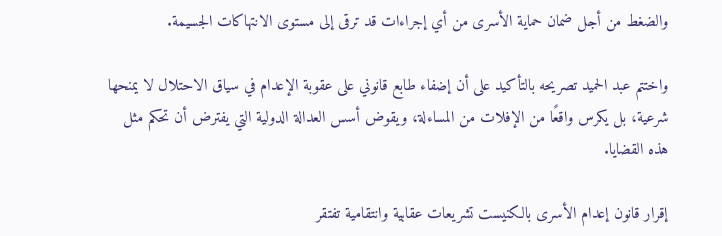والضغط من أجل ضمان حماية الأسرى من أي إجراءات قد ترقى إلى مستوى الانتهاكات الجسيمة.

واختتم عبد الحميد تصريحه بالتأكيد على أن إضفاء طابع قانوني على عقوبة الإعدام في سياق الاحتلال لا يمنحها شرعية، بل يكرس واقعًا من الإفلات من المساءلة، ويقوض أسس العدالة الدولية التي يفترض أن تحكم مثل هذه القضايا.

إقرار قانون إعدام الأسرى بالكنيست تشريعات عقابية وانتقامية تفتقر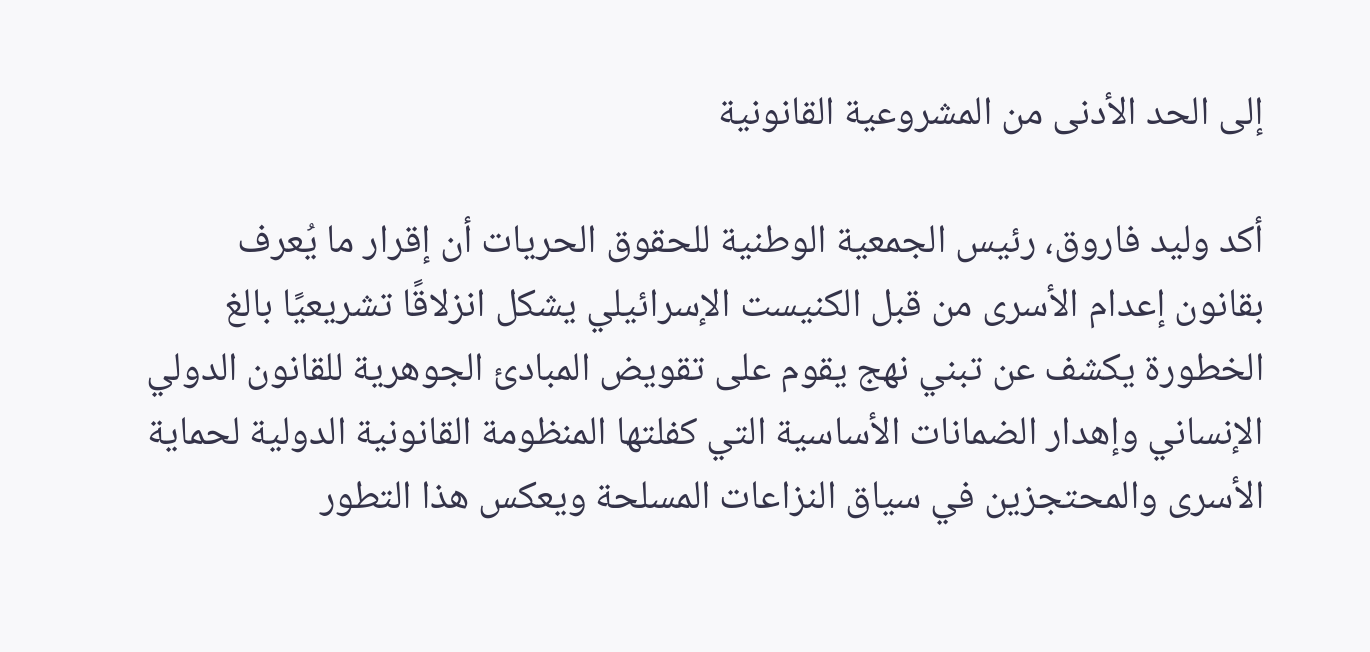إلى الحد الأدنى من المشروعية القانونية

أكد وليد فاروق، رئيس الجمعية الوطنية للحقوق الحريات أن إقرار ما يُعرف بقانون إعدام الأسرى من قبل الكنيست الإسرائيلي يشكل انزلاقًا تشريعيًا بالغ الخطورة يكشف عن تبني نهج يقوم على تقويض المبادئ الجوهرية للقانون الدولي الإنساني وإهدار الضمانات الأساسية التي كفلتها المنظومة القانونية الدولية لحماية الأسرى والمحتجزين في سياق النزاعات المسلحة ويعكس هذا التطور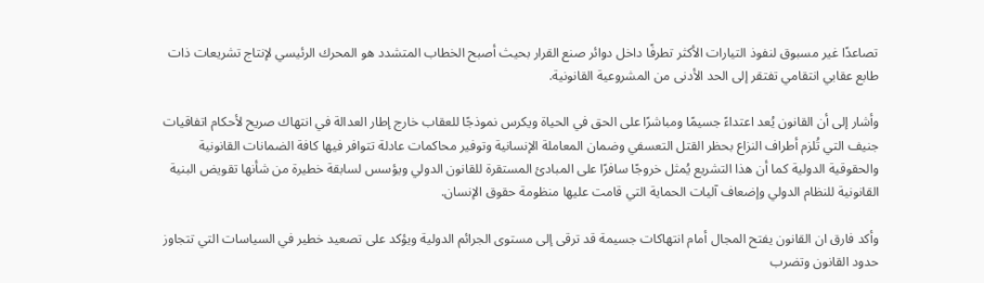تصاعدًا غير مسبوق لنفوذ التيارات الأكثر تطرفًا داخل دوائر صنع القرار بحيث أصبح الخطاب المتشدد هو المحرك الرئيسي لإنتاج تشريعات ذات طابع عقابي انتقامي تفتقر إلى الحد الأدنى من المشروعية القانونية.

وأشار إلى أن القانون يُعد اعتداءً جسيمًا ومباشرًا على الحق في الحياة ويكرس نموذجًا للعقاب خارج إطار العدالة في انتهاك صريح لأحكام اتفاقيات جنيف التي تُلزم أطراف النزاع بحظر القتل التعسفي وضمان المعاملة الإنسانية وتوفير محاكمات عادلة تتوافر فيها كافة الضمانات القانونية والحقوقية الدولية كما أن هذا التشريع يُمثل خروجًا سافرًا على المبادئ المستقرة للقانون الدولي ويؤسس لسابقة خطيرة من شأنها تقويض البنية القانونية للنظام الدولي وإضعاف آليات الحماية التي قامت عليها منظومة حقوق الإنسان.

وأكد فارق ان القانون يفتح المجال أمام انتهاكات جسيمة قد ترقى إلى مستوى الجرائم الدولية ويؤكد على تصعيد خطير في السياسات التي تتجاوز حدود القانون وتضرب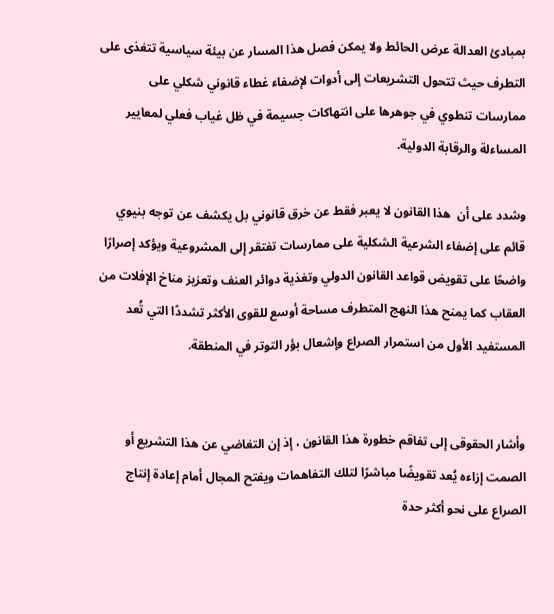بمبادئ العدالة عرض الحائط ولا يمكن فصل هذا المسار عن بيئة سياسية تتغذى على التطرف حيث تتحول التشريعات إلى أدوات لإضفاء غطاء قانوني شكلي على ممارسات تنطوي في جوهرها على انتهاكات جسيمة في ظل غياب فعلي لمعايير المساءلة والرقابة الدولية.

وشدد على أن  هذا القانون لا يعبر فقط عن خرق قانوني بل يكشف عن توجه بنيوي قائم على إضفاء الشرعية الشكلية على ممارسات تفتقر إلى المشروعية ويؤكد إصرارًا واضحًا على تقويض قواعد القانون الدولي وتغذية دوائر العنف وتعزيز مناخ الإفلات من العقاب كما يمنح هذا النهج المتطرف مساحة أوسع للقوى الأكثر تشددًا التي تُعد المستفيد الأول من استمرار الصراع وإشعال بؤر التوتر في المنطقة.


وأشار الحقوقى إلى تفاقم خطورة هذا القانون ، إذ إن التغاضي عن هذا التشريع أو الصمت إزاءه يُعد تقويضًا مباشرًا لتلك التفاهمات ويفتح المجال أمام إعادة إنتاج الصراع على نحو أكثر حدة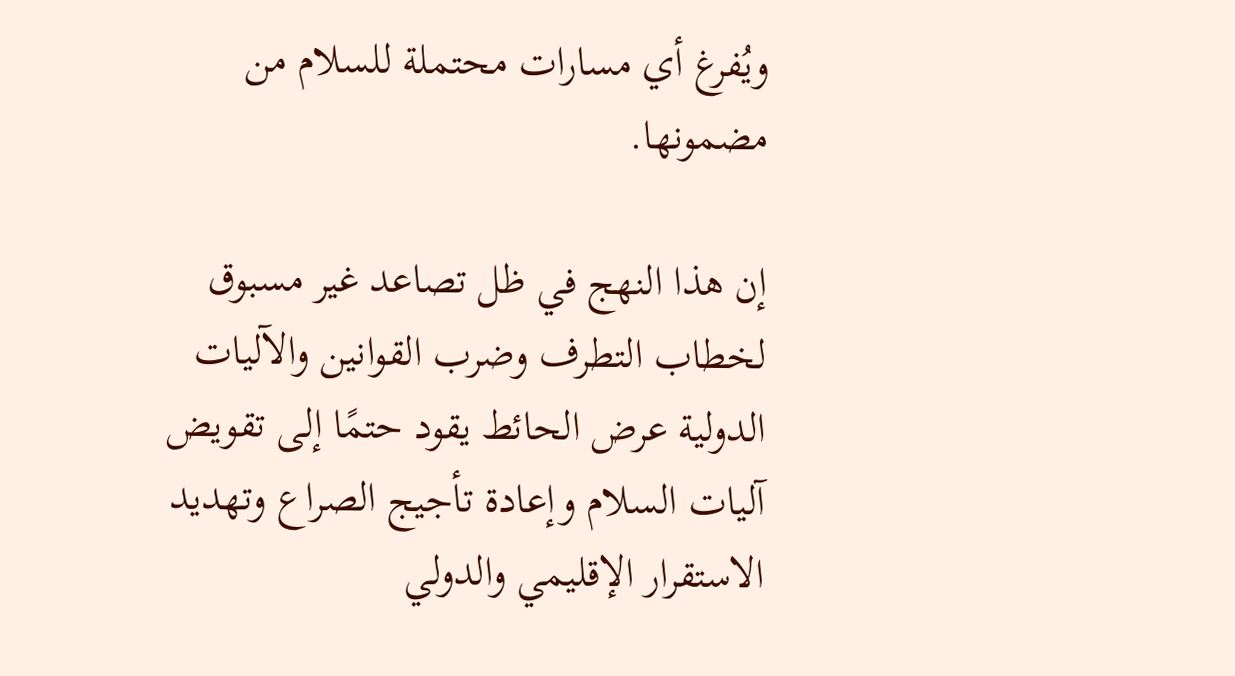ويُفرغ أي مسارات محتملة للسلام من مضمونها.

إن هذا النهج في ظل تصاعد غير مسبوق لخطاب التطرف وضرب القوانين والآليات الدولية عرض الحائط يقود حتمًا إلى تقويض آليات السلام وإعادة تأجيج الصراع وتهديد الاستقرار الإقليمي والدولي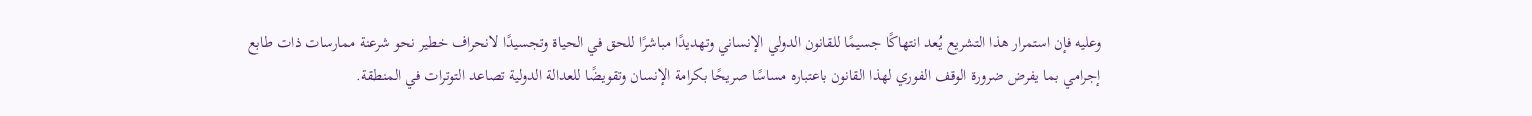وعليه فإن استمرار هذا التشريع يُعد انتهاكًا جسيمًا للقانون الدولي الإنساني وتهديدًا مباشرًا للحق في الحياة وتجسيدًا لانحراف خطير نحو شرعنة ممارسات ذات طابع إجرامي بما يفرض ضرورة الوقف الفوري لهذا القانون باعتباره مساسًا صريحًا بكرامة الإنسان وتقويضًا للعدالة الدولية تصاعد التوترات في المنطقة.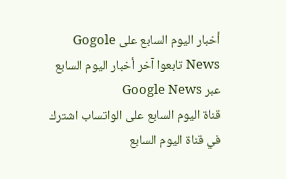أخبار اليوم السابع على Gogole News تابعوا آخر أخبار اليوم السابع عبر Google News
قناة اليوم السابع على الواتساب اشترك في قناة اليوم السابع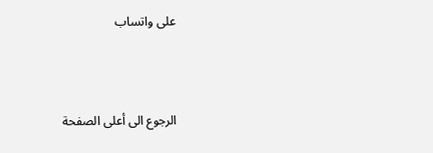على واتساب



الرجوع الى أعلى الصفحة